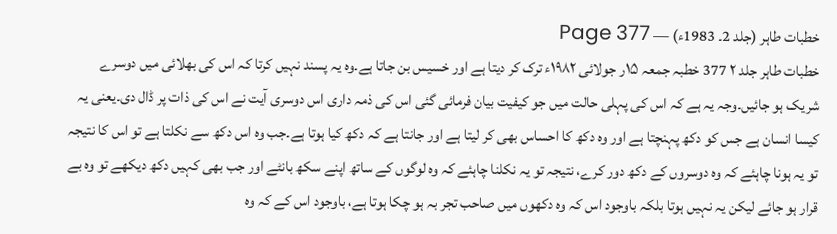خطبات طاہر (جلد 2۔ 1983ء) — Page 377
خطبات طاہر جلد ۲ 377 خطبہ جمعہ ۱۵ر جولائی ۱۹۸۲ء ترک کر دیتا ہے اور خسیس بن جاتا ہے۔وہ یہ پسند نہیں کرتا کہ اس کی بھلائی میں دوسرے شریک ہو جائیں۔وجہ یہ ہے کہ اس کی پہلی حالت میں جو کیفیت بیان فرمائی گئی اس کی ذمہ داری اس دوسری آیت نے اس کی ذات پر ڈال دی۔یعنی یہ کیسا انسان ہے جس کو دکھ پہنچتا ہے اور وہ دکھ کا احساس بھی کر لیتا ہے اور جانتا ہے کہ دکھ کیا ہوتا ہے۔جب وہ اس دکھ سے نکلتا ہے تو اس کا نتیجہ تو یہ ہونا چاہئے کہ وہ دوسروں کے دکھ دور کرے، نتیجہ تو یہ نکلنا چاہئے کہ وہ لوگوں کے ساتھ اپنے سکھ بانٹے اور جب بھی کہیں دکھ دیکھے تو وہ بے قرار ہو جائے لیکن یہ نہیں ہوتا بلکہ باوجود اس کہ وہ دکھوں میں صاحب تجر بہ ہو چکا ہوتا ہے، باوجود اس کے کہ وہ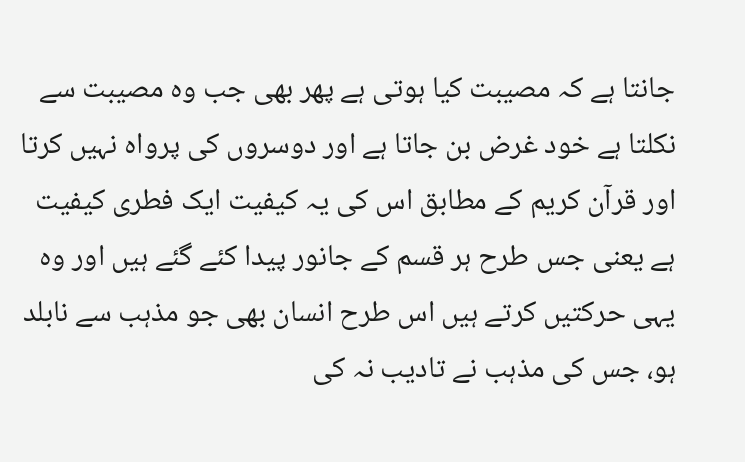جانتا ہے کہ مصیبت کیا ہوتی ہے پھر بھی جب وہ مصیبت سے نکلتا ہے خود غرض بن جاتا ہے اور دوسروں کی پرواہ نہیں کرتا اور قرآن کریم کے مطابق اس کی یہ کیفیت ایک فطری کیفیت ہے یعنی جس طرح ہر قسم کے جانور پیدا کئے گئے ہیں اور وہ یہی حرکتیں کرتے ہیں اس طرح انسان بھی جو مذہب سے نابلد ہو، جس کی مذہب نے تادیب نہ کی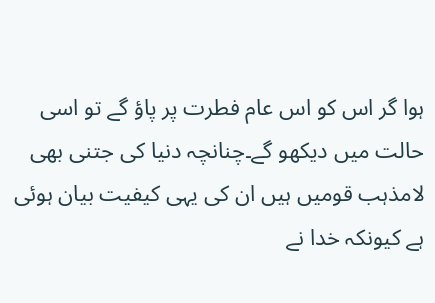ہوا گر اس کو اس عام فطرت پر پاؤ گے تو اسی حالت میں دیکھو گے۔چنانچہ دنیا کی جتنی بھی لامذہب قومیں ہیں ان کی یہی کیفیت بیان ہوئی ہے کیونکہ خدا نے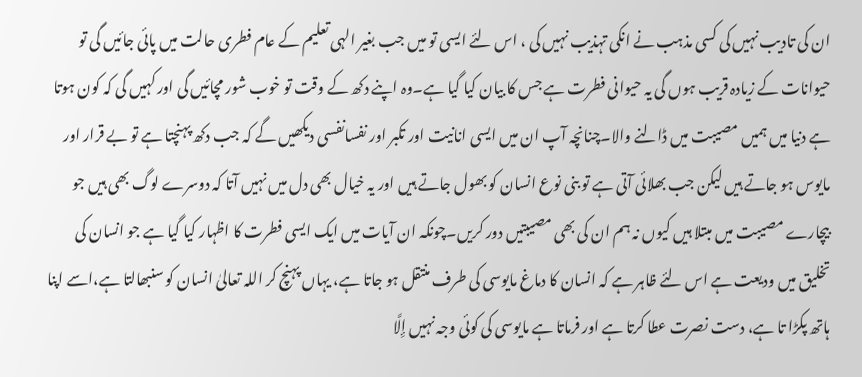ان کی تادیب نہیں کی کسی مذہب نے انکی تہذیب نہیں کی ، اس لئے ایسی تو میں جب بغیر الہی تعلیم کے عام فطری حالت میں پائی جائیں گی تو حیوانات کے زیادہ قریب ہوں گی یہ حیوانی فطرت ہے جس کا بیان کیا گیا ہے۔وہ اپنے دکھ کے وقت تو خوب شور مچائیں گی اور کہیں گی کہ کون ہوتا ہے دنیا میں ہمیں مصیبت میں ڈالنے والا۔چنانچہ آپ ان میں ایسی انانیت اور تکبر اور نفسانفسی دیکھیں گے کہ جب دکھ پہنچتا ہے تو بے قرار اور مایوس ہو جاتے ہیں لیکن جب بھلائی آتی ہے تو بنی نوع انسان کو بھول جاتے ہیں اور یہ خیال بھی دل میں نہیں آتا کہ دوسرے لوگ بھی ہیں جو بیچارے مصیبت میں مبتلا ہیں کیوں نہ ہم ان کی بھی مصیبتیں دور کریں۔چونکہ ان آیات میں ایک ایسی فطرت کا اظہار کیا گیا ہے جو انسان کی تخلیق میں ودیعت ہے اس لئے ظاہر ہے کہ انسان کا دماغ مایوسی کی طرف منتقل ہو جاتا ہے، یہاں پہنچ کر اللہ تعالیٰ انسان کو سنبھالتا ہے،اسے اپنا ہاتھ پکڑا تا ہے، دست نصرت عطا کرتا ہے اور فرماتا ہے مایوسی کی کوئی وجہ نہیں إِلَّا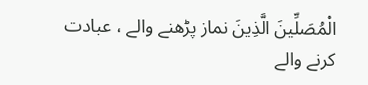الْمُصَلِّينَ الَّذِينَ نماز پڑھنے والے ، عبادت کرنے والے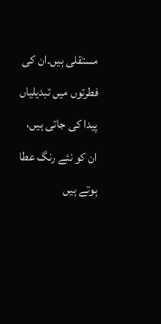مستقلی ہیں۔ان کی فطرتوں میں تبدیلیاں پیدا کی جاتی ہیں، ان کو نئے رنگ عطا ہوتے ہیں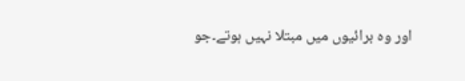اور وہ برائیوں میں مبتلا نہیں ہوتے۔جو